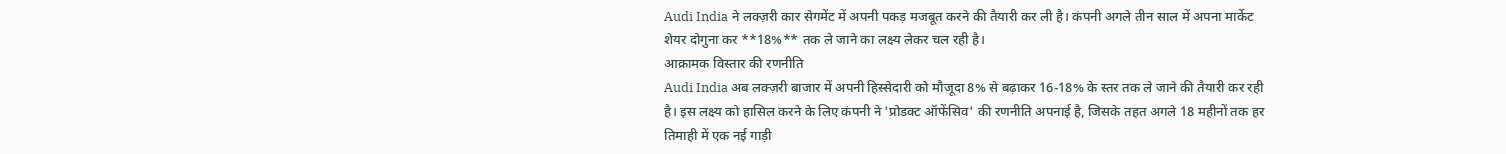Audi India ने लक्ज़री कार सेगमेंट में अपनी पकड़ मजबूत करने की तैयारी कर ली है। कंपनी अगले तीन साल में अपना मार्केट शेयर दोगुना कर **18%** तक ले जाने का लक्ष्य लेकर चल रही है।
आक्रामक विस्तार की रणनीति
Audi India अब लक्ज़री बाजार में अपनी हिस्सेदारी को मौजूदा 8% से बढ़ाकर 16-18% के स्तर तक ले जाने की तैयारी कर रही है। इस लक्ष्य को हासिल करने के लिए कंपनी ने 'प्रोडक्ट ऑफेंसिव' की रणनीति अपनाई है, जिसके तहत अगले 18 महीनों तक हर तिमाही में एक नई गाड़ी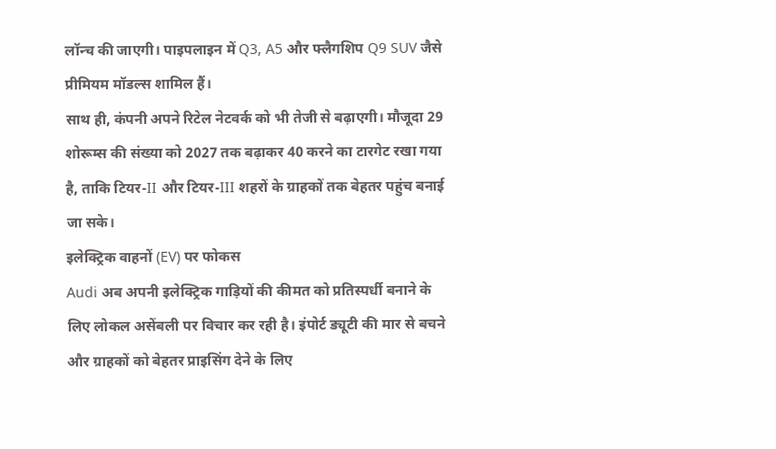लॉन्च की जाएगी। पाइपलाइन में Q3, A5 और फ्लैगशिप Q9 SUV जैसे प्रीमियम मॉडल्स शामिल हैं।
साथ ही, कंपनी अपने रिटेल नेटवर्क को भी तेजी से बढ़ाएगी। मौजूदा 29 शोरूम्स की संख्या को 2027 तक बढ़ाकर 40 करने का टारगेट रखा गया है, ताकि टियर-II और टियर-III शहरों के ग्राहकों तक बेहतर पहुंच बनाई जा सके।
इलेक्ट्रिक वाहनों (EV) पर फोकस
Audi अब अपनी इलेक्ट्रिक गाड़ियों की कीमत को प्रतिस्पर्धी बनाने के लिए लोकल असेंबली पर विचार कर रही है। इंपोर्ट ड्यूटी की मार से बचने और ग्राहकों को बेहतर प्राइसिंग देने के लिए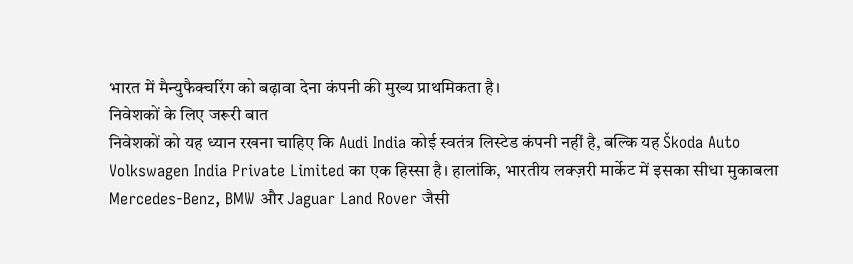भारत में मैन्युफैक्चरिंग को बढ़ावा देना कंपनी की मुख्य प्राथमिकता है।
निवेशकों के लिए जरूरी बात
निवेशकों को यह ध्यान रखना चाहिए कि Audi India कोई स्वतंत्र लिस्टेड कंपनी नहीं है, बल्कि यह Škoda Auto Volkswagen India Private Limited का एक हिस्सा है। हालांकि, भारतीय लक्ज़री मार्केट में इसका सीधा मुकाबला Mercedes-Benz, BMW और Jaguar Land Rover जैसी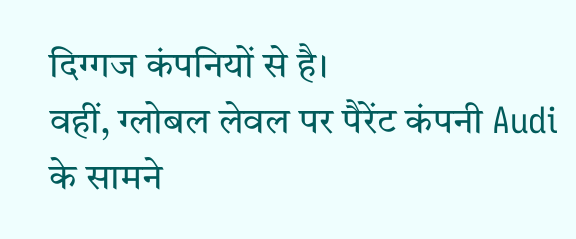दिग्गज कंपनियों से है।
वहीं, ग्लोबल लेवल पर पैरेंट कंपनी Audi के सामने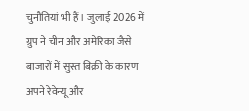चुनौतियां भी हैं। जुलाई 2026 में ग्रुप ने चीन और अमेरिका जैसे बाजारों में सुस्त बिक्री के कारण अपने रेवेन्यू और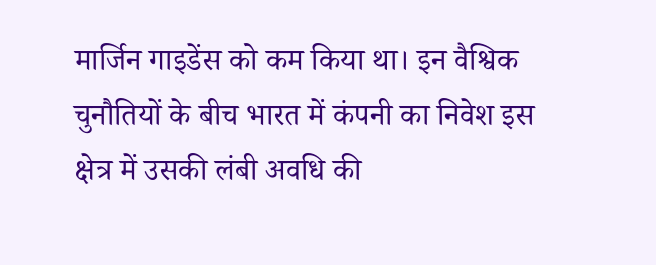मार्जिन गाइडेंस को कम किया था। इन वैश्विक चुनौतियों के बीच भारत में कंपनी का निवेश इस क्षेत्र में उसकी लंबी अवधि की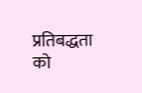प्रतिबद्धता को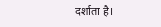दर्शाता है।